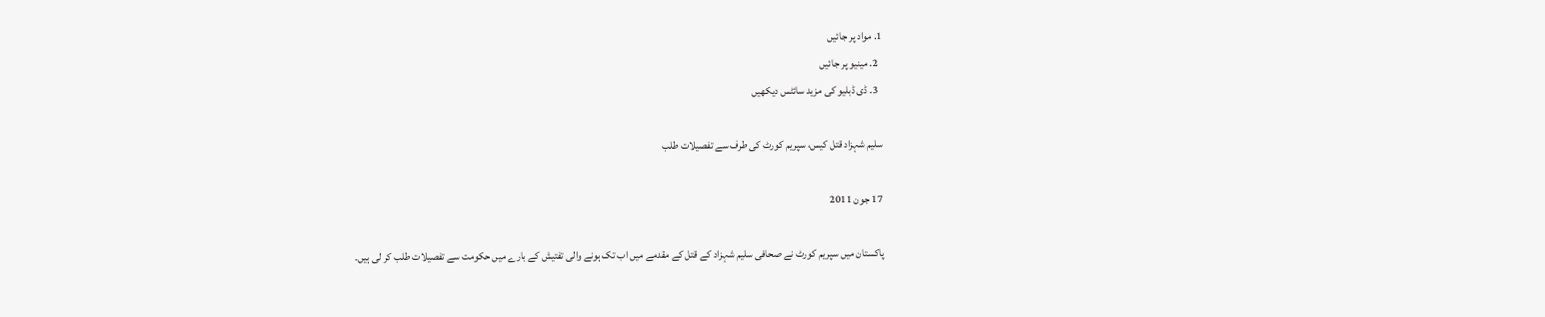1. مواد پر جائیں
  2. مینیو پر جائیں
  3. ڈی ڈبلیو کی مزید سائٹس دیکھیں

سلیم شہزاد قتل کیس، سپریم کورٹ کی طرف سے تفصیلات طلب

17 جون 2011

پاکستان میں سپریم کورٹ نے صحافی سلیم شہزاد کے قتل کے مقدمے میں اب تک ہونے والی تفتیش کے بارے میں حکومت سے تفصیلات طلب کر لی ہیں۔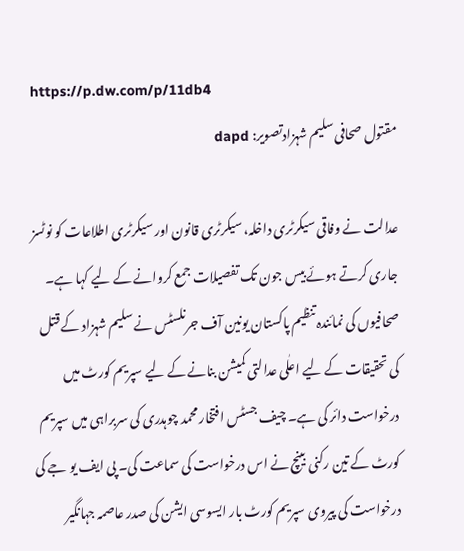https://p.dw.com/p/11db4
مقتول صحافی سلیم شہزادتصویر: dapd

عدالت نے وفاقی سیکرٹری داخلہ، سیکرٹری قانون اور سیکرٹری اطلاعات کو نوٹسز جاری کرتے ہوئے بیس جون تک تفصیلات جمع کروانے کے لیے کہا ہے۔ صحافیوں کی نمائندہ تنظیم پاکستان یونین آف جرنلسٹس نے سلیم شہزاد کے قتل کی تحقیقات کے لیے اعلٰی عدالتی کمیشن بنانے کے لیے سپریم کورٹ میں درخواست دائر کی ہے۔ چیف جسٹس افتخار محمد چوہدری کی سربراہی میں سپریم کورٹ کے تین رکنی بینچ نے اس درخواست کی سماعت کی۔ پی ایف یو جے کی درخواست کی پیروی سپریم کورٹ بار ایسوسی ایشن کی صدر عاصمہ جہانگیر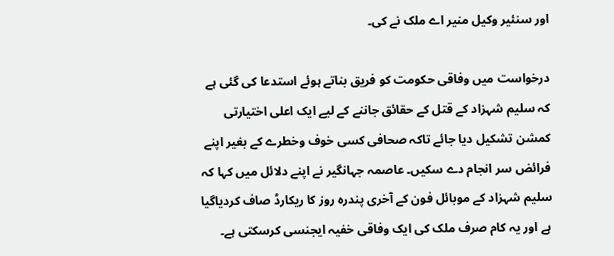اور سنئیر وکیل منیر اے ملک نے کی۔

درخواست میں وفاقی حکومت کو فریق بناتے ہوئے استدعا کی گئی ہے کہ سلیم شہزاد کے قتل کے حقائق جاننے کے لیے ایک اعلی اختیارتی کمشن تشکیل دیا جائے تاکہ صحافی کسی خوف وخطرے کے بغیر اپنے فرائض سر انجام دے سکیں۔ عاصمہ جہانگیر نے اپنے دلائل میں کہا کہ سلیم شہزاد کے موبائل فون کے آخری پندرہ روز کا ریکارڈ صاف کردیاگیا ہے اور یہ کام صرف ملک کی ایک وفاقی خفیہ ایجنسی کرسکتی ہے۔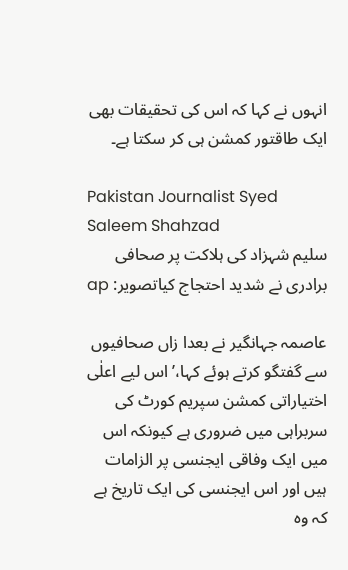انہوں نے کہا کہ اس کی تحقیقات بھی ایک طاقتور کمشن ہی کر سکتا ہے۔

Pakistan Journalist Syed Saleem Shahzad
سلیم شہزاد کی ہلاکت پر صحافی برادری نے شدید احتجاج کیاتصویر: ap

عاصمہ جہانگیر نے بعدا زاں صحافیوں سے گفتگو کرتے ہوئے کہا،’ اس لیے اعلٰی اختیاراتی کمشن سپریم کورٹ کی سربراہی میں ضروری ہے کیونکہ اس میں ایک وفاقی ایجنسی پر الزامات ہیں اور اس ایجنسی کی ایک تاریخ ہے کہ وہ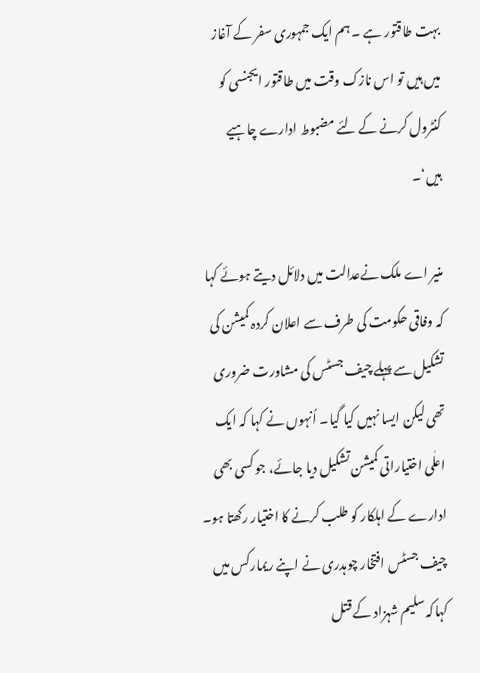بہت طاقتور ہے ۔ ہم ایک جمہوری سفر کے آغاز میں ہیں تو اس نازک وقت میں طاقتور ایجنسی کو کنٹرول کرنے کے لئے مضبوط ادارے چاہیے ہیں‘۔

منیر اے ملک نےعدالت میں دلائل دیتے ہوئے کہا کہ وفاقی حکومت کی طرف سے اعلان کردہ کمیشن کی تشکیل سے پہلے چیف جسٹس کی مشاورت ضروری تھی لیکن ایسا نہیں کیا گیا۔ اُنہوں نے کہا کہ ایک اعلٰی اختیاراتی کمیشن تشکیل دیا جائے، جو کسی بھی ادارے کے اہلکار کو طلب کرنے کا اختیار رکھتا ہو۔ چیف جسٹس افتخار چوہدری نے اپنے ریمارکس میں کہاکہ سلیم شہزاد کے قتل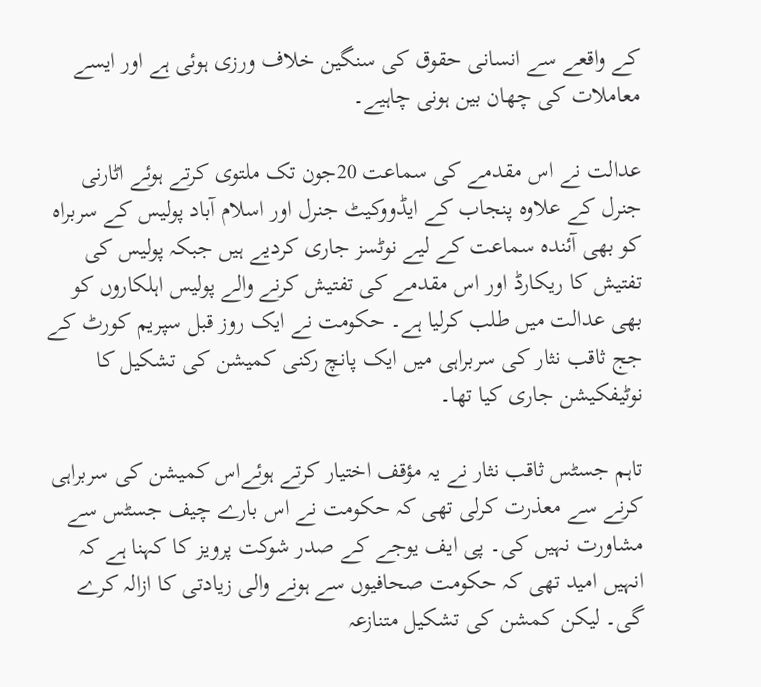کے واقعے سے انسانی حقوق کی سنگین خلاف ورزی ہوئی ہے اور ایسے معاملات کی چھان بین ہونی چاہیے۔

عدالت نے اس مقدمے کی سماعت 20جون تک ملتوی کرتے ہوئے اٹارنی جنرل کے علاوہ پنجاب کے ایڈووکیٹ جنرل اور اسلام آباد پولیس کے سربراہ کو بھی آئندہ سماعت کے لیے نوٹسز جاری کردیے ہیں جبکہ پولیس کی تفتیش کا ریکارڈ اور اس مقدمے کی تفتیش کرنے والے پولیس اہلکاروں کو بھی عدالت میں طلب کرلیا ہے۔ حکومت نے ایک روز قبل سپریم کورٹ کے جج ثاقب نثار کی سربراہی میں ایک پانچ رکنی کمیشن کی تشکیل کا نوٹیفکیشن جاری کیا تھا۔

تاہم جسٹس ثاقب نثار نے یہ مؤقف اختیار کرتے ہوئےاس کمیشن کی سربراہی کرنے سے معذرت کرلی تھی کہ حکومت نے اس بارے چیف جسٹس سے مشاورت نہیں کی۔ پی ایف یوجے کے صدر شوکت پرویز کا کہنا ہے کہ انہیں امید تھی کہ حکومت صحافیوں سے ہونے والی زیادتی کا ازالہ کرے گی۔ لیکن کمشن کی تشکیل متنازعہ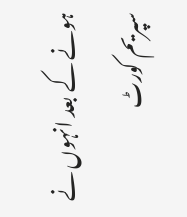ہونے کے بعد انہوں نے سپریم کورٹ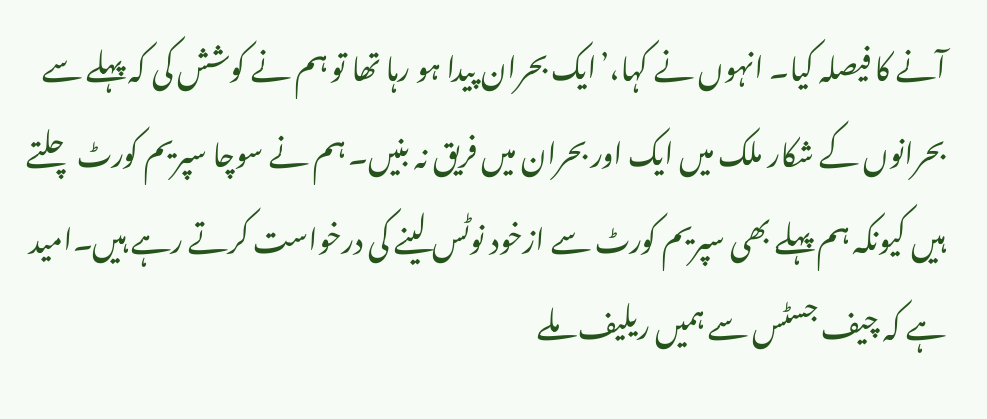آنے کا فیصلہ کیا۔ انہوں نے کہا،’ایک بحران پیدا ہو رہا تھا تو ہم نے کوشش کی کہ پہلے سے بحرانوں کے شکار ملک میں ایک اور بحران میں فریق نہ بنیں۔ ہم نے سوچا سپریم کورٹ چلتے ہیں کیونکہ ہم پہلے بھی سپریم کورٹ سے ازخود نوٹس لینے کی درخواست کرتے رہے ہیں۔امید ہے کہ چیف جسٹس سے ہمیں ریلیف ملے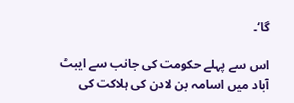گا‘۔

اس سے پہلے حکومت کی جانب سے ایبٹ آباد میں اسامہ بن لادن کی ہلاکت کی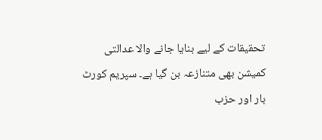تحقیقات کے لیے بنایا جانے والا عدالتی کمیشن بھی متنازعہ بن گیا ہے۔ سپریم کورٹ بار اور حزب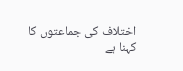اختلاف کی جماعتوں کا کہنا ہے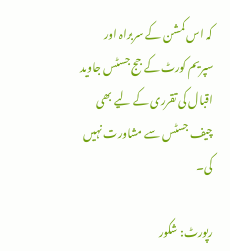کہ اس کمشن کے سربراہ اور سپریم کورٹ کے جج جسٹس جاوید اقبال کی تقرری کے لیے بھی چیف جسٹس سے مشاورت نہیں کی۔

رپورٹ: شکور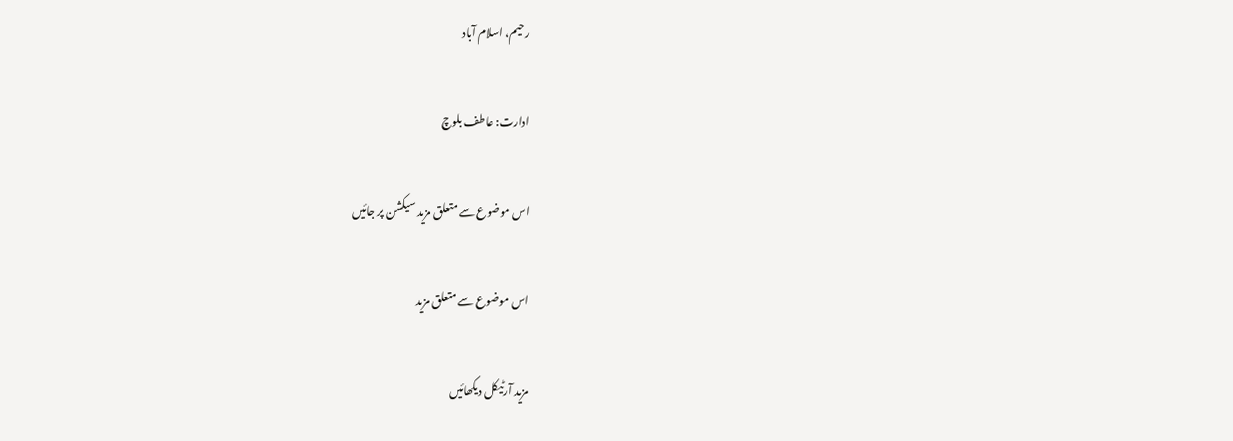رحیم، اسلام آباد

ادارت: عاطف بلوچ

اس موضوع سے متعلق مزید سیکشن پر جائیں

اس موضوع سے متعلق مزید

مزید آرٹیکل دیکھائیں